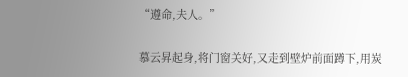“遵命,夫人。”

慕云昇起身,将门窗关好,又走到壁炉前面蹲下,用炭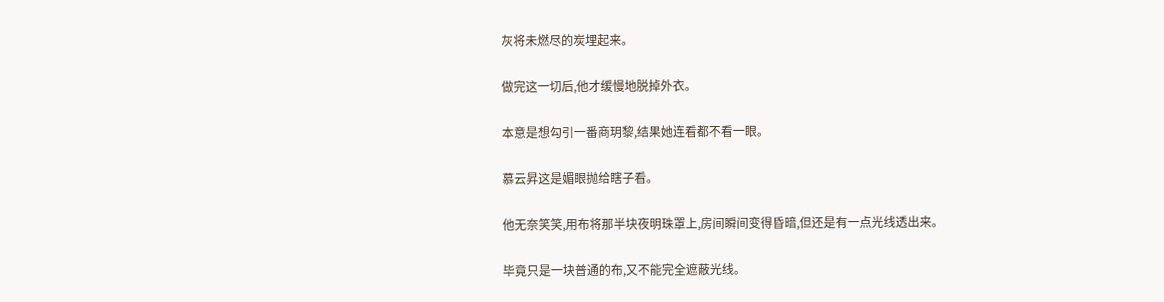灰将未燃尽的炭埋起来。

做完这一切后,他才缓慢地脱掉外衣。

本意是想勾引一番商玥黎,结果她连看都不看一眼。

慕云昇这是媚眼抛给瞎子看。

他无奈笑笑,用布将那半块夜明珠罩上,房间瞬间变得昏暗,但还是有一点光线透出来。

毕竟只是一块普通的布,又不能完全遮蔽光线。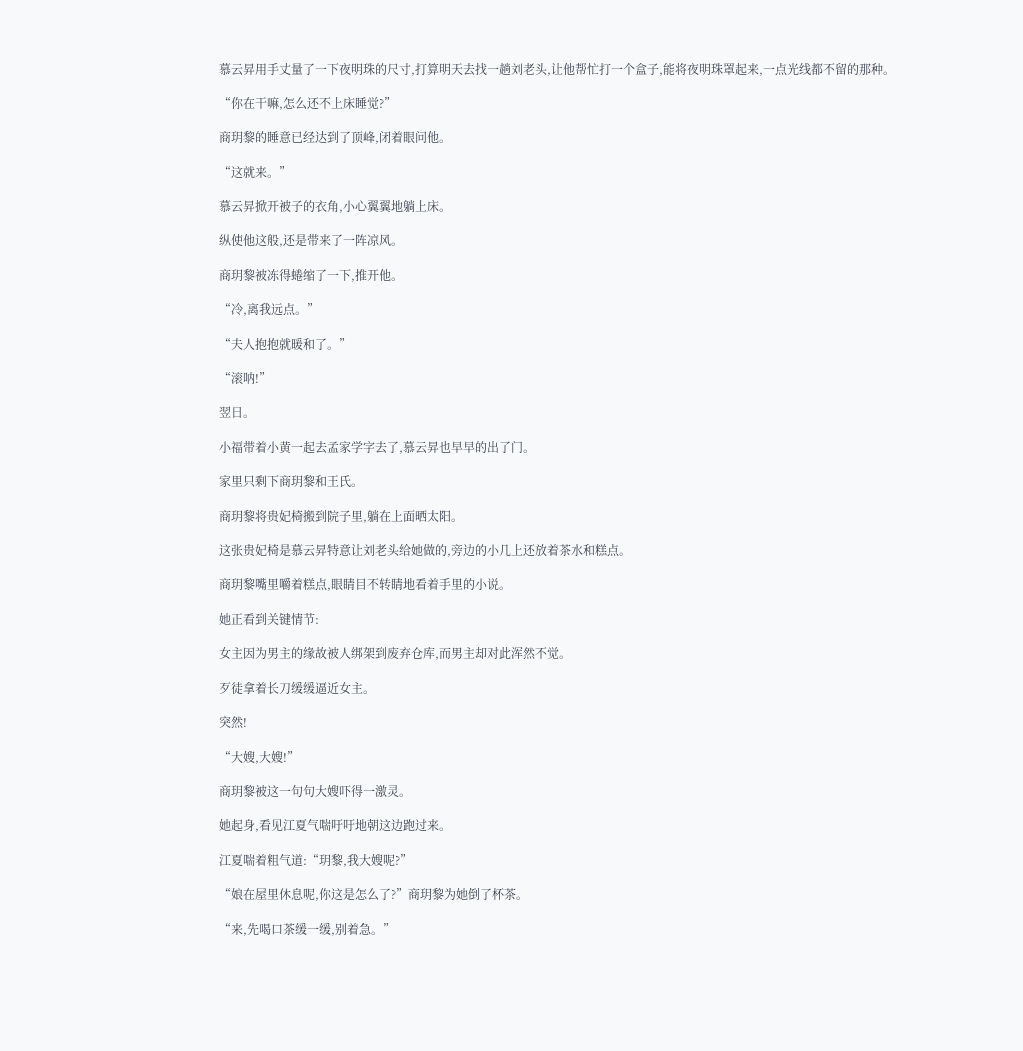慕云昇用手丈量了一下夜明珠的尺寸,打算明天去找一趟刘老头,让他帮忙打一个盒子,能将夜明珠罩起来,一点光线都不留的那种。

“你在干嘛,怎么还不上床睡觉?”

商玥黎的睡意已经达到了顶峰,闭着眼问他。

“这就来。”

慕云昇掀开被子的衣角,小心翼翼地躺上床。

纵使他这般,还是带来了一阵凉风。

商玥黎被冻得蜷缩了一下,推开他。

“冷,离我远点。”

“夫人抱抱就暖和了。”

“滚呐!”

翌日。

小福带着小黄一起去孟家学字去了,慕云昇也早早的出了门。

家里只剩下商玥黎和王氏。

商玥黎将贵妃椅搬到院子里,躺在上面晒太阳。

这张贵妃椅是慕云昇特意让刘老头给她做的,旁边的小几上还放着茶水和糕点。

商玥黎嘴里嚼着糕点,眼睛目不转睛地看着手里的小说。

她正看到关键情节:

女主因为男主的缘故被人绑架到废弃仓库,而男主却对此浑然不觉。

歹徒拿着长刀缓缓逼近女主。

突然!

“大嫂,大嫂!”

商玥黎被这一句句大嫂吓得一激灵。

她起身,看见江夏气喘吁吁地朝这边跑过来。

江夏喘着粗气道:“玥黎,我大嫂呢?”

“娘在屋里休息呢,你这是怎么了?”商玥黎为她倒了杯茶。

“来,先喝口茶缓一缓,别着急。”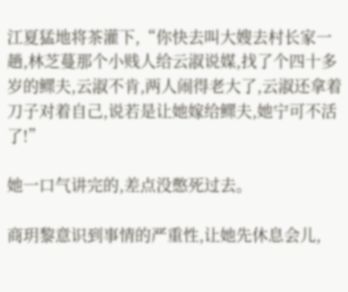江夏猛地将茶灌下,“你快去叫大嫂去村长家一趟,林芝蔓那个小贱人给云淑说媒,找了个四十多岁的鳏夫,云淑不肯,两人闹得老大了,云淑还拿着刀子对着自己,说若是让她嫁给鳏夫,她宁可不活了!”

她一口气讲完的,差点没憋死过去。

商玥黎意识到事情的严重性,让她先休息会儿,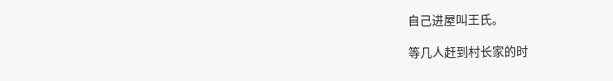自己进屋叫王氏。

等几人赶到村长家的时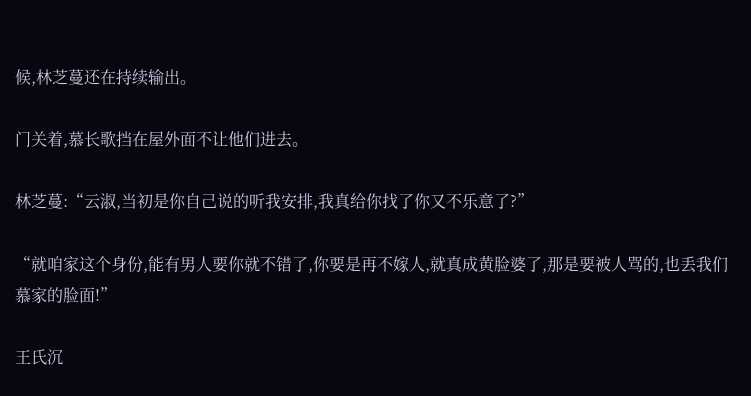候,林芝蔓还在持续输出。

门关着,慕长歌挡在屋外面不让他们进去。

林芝蔓:“云淑,当初是你自己说的听我安排,我真给你找了你又不乐意了?”

“就咱家这个身份,能有男人要你就不错了,你要是再不嫁人,就真成黄脸婆了,那是要被人骂的,也丢我们慕家的脸面!”

王氏沉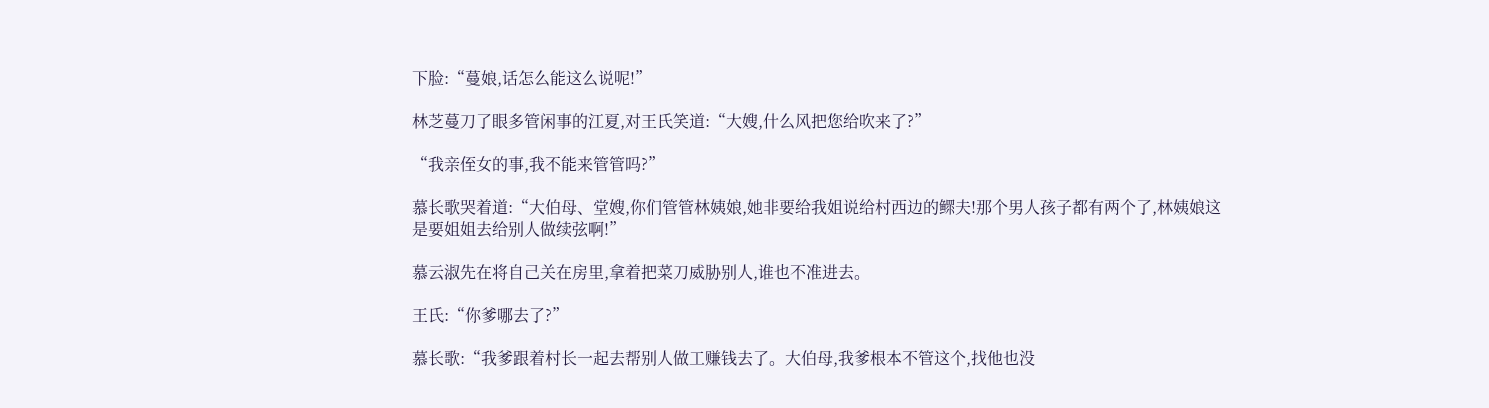下脸:“蔓娘,话怎么能这么说呢!”

林芝蔓刀了眼多管闲事的江夏,对王氏笑道:“大嫂,什么风把您给吹来了?”

“我亲侄女的事,我不能来管管吗?”

慕长歌哭着道:“大伯母、堂嫂,你们管管林姨娘,她非要给我姐说给村西边的鳏夫!那个男人孩子都有两个了,林姨娘这是要姐姐去给别人做续弦啊!”

慕云淑先在将自己关在房里,拿着把菜刀威胁别人,谁也不准进去。

王氏:“你爹哪去了?”

慕长歌:“我爹跟着村长一起去帮别人做工赚钱去了。大伯母,我爹根本不管这个,找他也没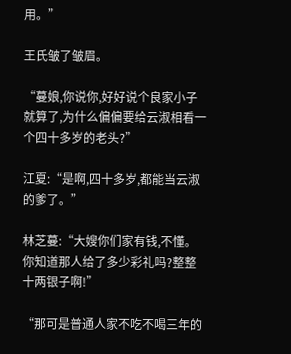用。”

王氏皱了皱眉。

“蔓娘,你说你,好好说个良家小子就算了,为什么偏偏要给云淑相看一个四十多岁的老头?”

江夏:“是啊,四十多岁,都能当云淑的爹了。”

林芝蔓:“大嫂你们家有钱,不懂。你知道那人给了多少彩礼吗?整整十两银子啊!”

“那可是普通人家不吃不喝三年的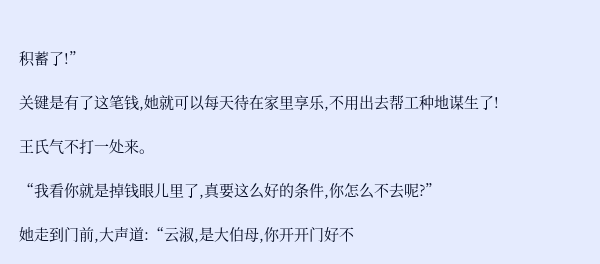积蓄了!”

关键是有了这笔钱,她就可以每天待在家里享乐,不用出去帮工种地谋生了!

王氏气不打一处来。

“我看你就是掉钱眼儿里了,真要这么好的条件,你怎么不去呢?”

她走到门前,大声道:“云淑,是大伯母,你开开门好不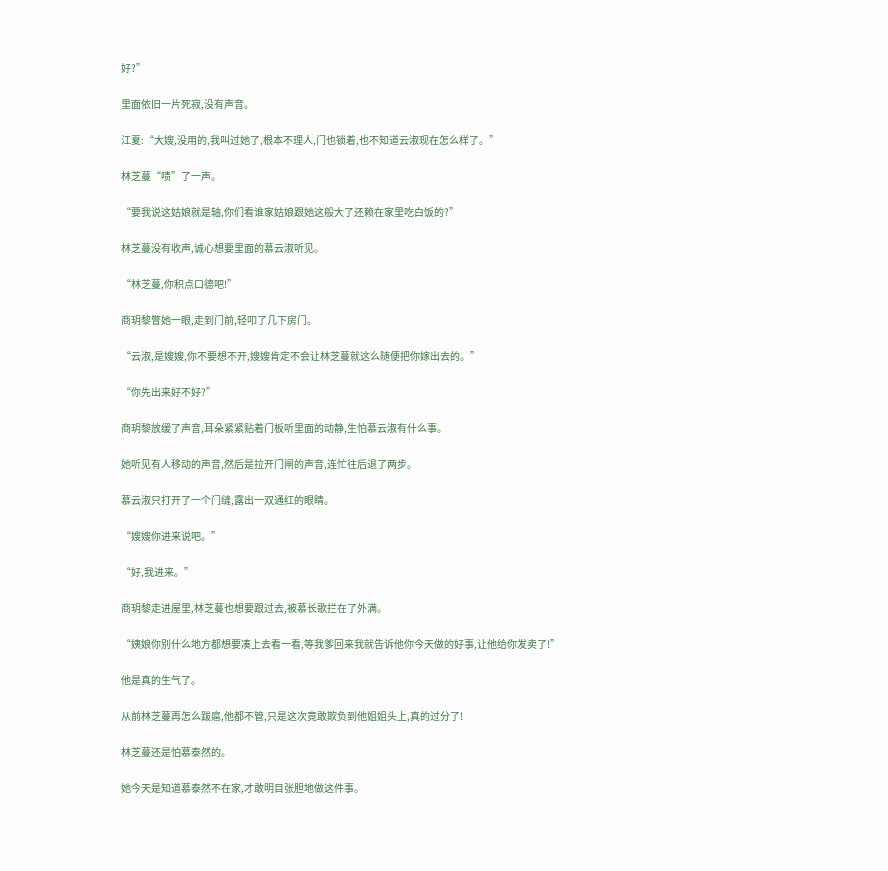好?”

里面依旧一片死寂,没有声音。

江夏:“大嫂,没用的,我叫过她了,根本不理人,门也锁着,也不知道云淑现在怎么样了。”

林芝蔓“啧”了一声。

“要我说这姑娘就是轴,你们看谁家姑娘跟她这般大了还赖在家里吃白饭的?”

林芝蔓没有收声,诚心想要里面的慕云淑听见。

“林芝蔓,你积点口德吧!”

商玥黎瞥她一眼,走到门前,轻叩了几下房门。

“云淑,是嫂嫂,你不要想不开,嫂嫂肯定不会让林芝蔓就这么随便把你嫁出去的。”

“你先出来好不好?”

商玥黎放缓了声音,耳朵紧紧贴着门板听里面的动静,生怕慕云淑有什么事。

她听见有人移动的声音,然后是拉开门闸的声音,连忙往后退了两步。

慕云淑只打开了一个门缝,露出一双通红的眼睛。

“嫂嫂你进来说吧。”

“好,我进来。”

商玥黎走进屋里,林芝蔓也想要跟过去,被慕长歌拦在了外满。

“姨娘你别什么地方都想要凑上去看一看,等我爹回来我就告诉他你今天做的好事,让他给你发卖了!”

他是真的生气了。

从前林芝蔓再怎么跋扈,他都不管,只是这次竟敢欺负到他姐姐头上,真的过分了!

林芝蔓还是怕慕泰然的。

她今天是知道慕泰然不在家,才敢明目张胆地做这件事。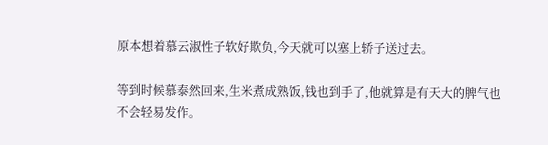原本想着慕云淑性子软好欺负,今天就可以塞上轿子送过去。

等到时候慕泰然回来,生米煮成熟饭,钱也到手了,他就算是有天大的脾气也不会轻易发作。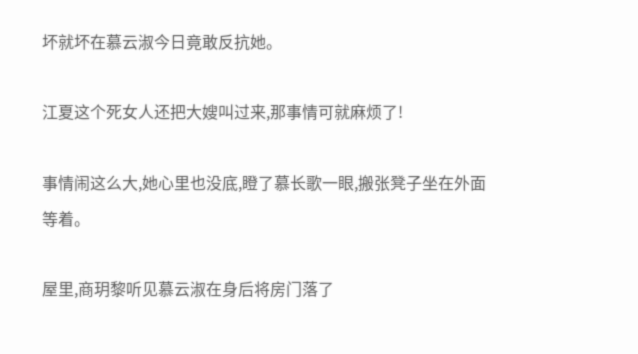坏就坏在慕云淑今日竟敢反抗她。

江夏这个死女人还把大嫂叫过来,那事情可就麻烦了!

事情闹这么大,她心里也没底,瞪了慕长歌一眼,搬张凳子坐在外面等着。

屋里,商玥黎听见慕云淑在身后将房门落了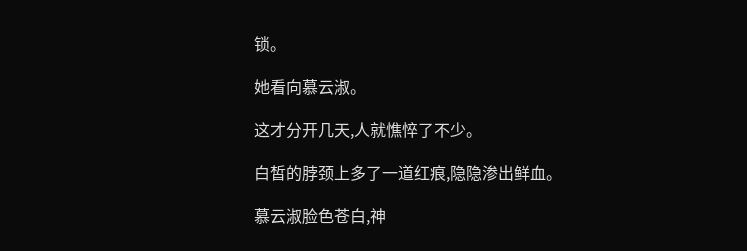锁。

她看向慕云淑。

这才分开几天,人就憔悴了不少。

白皙的脖颈上多了一道红痕,隐隐渗出鲜血。

慕云淑脸色苍白,神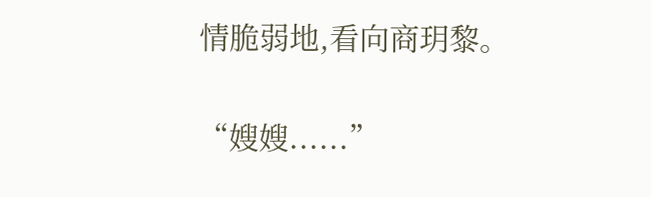情脆弱地,看向商玥黎。

“嫂嫂......”